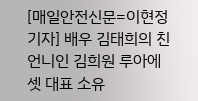[매일안전신문=이현정 기자] 배우 김태희의 친언니인 김희원 루아에셋 대표 소유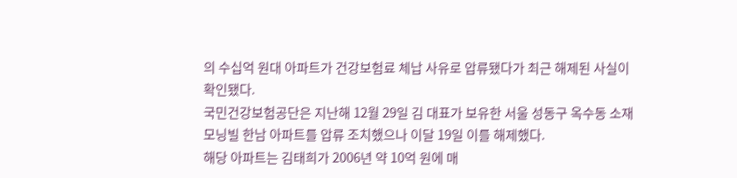의 수십억 원대 아파트가 건강보험료 체납 사유로 압류됐다가 최근 해제된 사실이 확인됐다.
국민건강보험공단은 지난해 12월 29일 김 대표가 보유한 서울 성동구 옥수동 소재 모닝빌 한남 아파트를 압류 조치했으나 이달 19일 이를 해제했다.
해당 아파트는 김태희가 2006년 약 10억 원에 매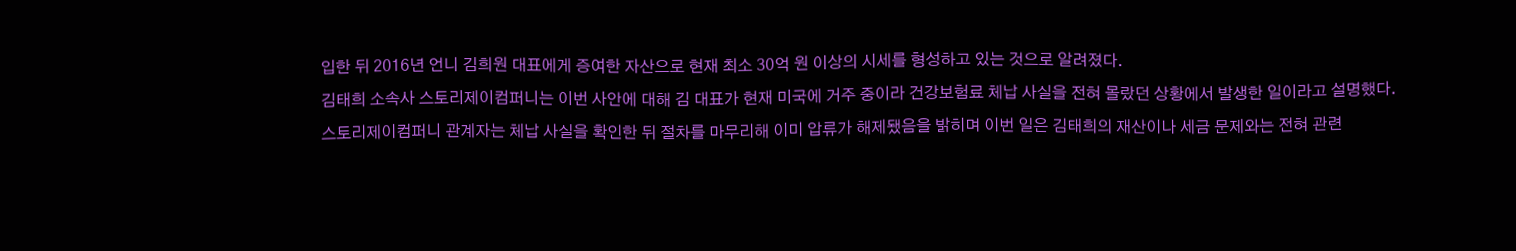입한 뒤 2016년 언니 김희원 대표에게 증여한 자산으로 현재 최소 30억 원 이상의 시세를 형성하고 있는 것으로 알려졌다.
김태희 소속사 스토리제이컴퍼니는 이번 사안에 대해 김 대표가 현재 미국에 거주 중이라 건강보험료 체납 사실을 전혀 몰랐던 상황에서 발생한 일이라고 설명했다.
스토리제이컴퍼니 관계자는 체납 사실을 확인한 뒤 절차를 마무리해 이미 압류가 해제됐음을 밝히며 이번 일은 김태희의 재산이나 세금 문제와는 전혀 관련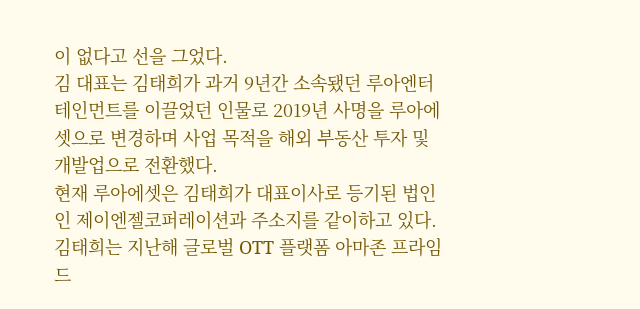이 없다고 선을 그었다.
김 대표는 김태희가 과거 9년간 소속됐던 루아엔터테인먼트를 이끌었던 인물로 2019년 사명을 루아에셋으로 변경하며 사업 목적을 해외 부동산 투자 및 개발업으로 전환했다.
현재 루아에셋은 김태희가 대표이사로 등기된 법인인 제이엔젤코퍼레이션과 주소지를 같이하고 있다.
김태희는 지난해 글로벌 OTT 플랫폼 아마존 프라임 드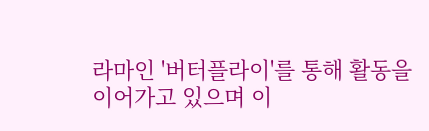라마인 '버터플라이'를 통해 활동을 이어가고 있으며 이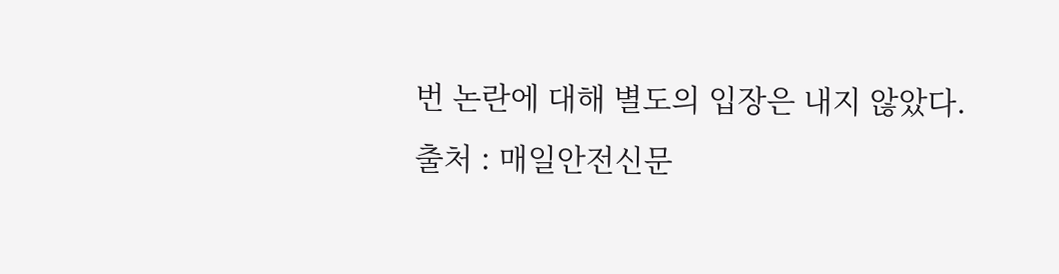번 논란에 대해 별도의 입장은 내지 않았다.
출처 : 매일안전신문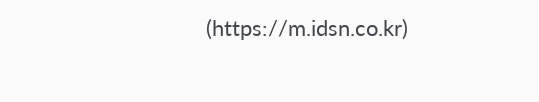(https://m.idsn.co.kr)